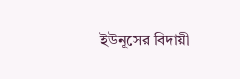ইউনূসের বিদায়ী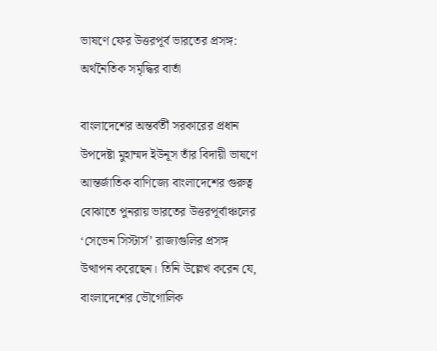ভাষণে ফের উত্তরপূর্ব ভারতের প্রসঙ্গ: অর্থনৈতিক সমৃদ্ধির বার্তা

বাংলাদেশের অন্তর্বর্তী সরকারের প্রধান উপদেষ্টা মুহাম্মদ ইউনূস তাঁর বিদায়ী ভাষণে আন্তর্জাতিক বাণিজ্যে বাংলাদেশের গুরুত্ব বোঝাতে পুনরায় ভারতের উত্তরপূর্বাঞ্চলের ‘সেভেন সিস্টার্স’ রাজ্যগুলির প্রসঙ্গ উত্থাপন করেছেন। তিনি উল্লেখ করেন যে, বাংলাদেশের ভৌগোলিক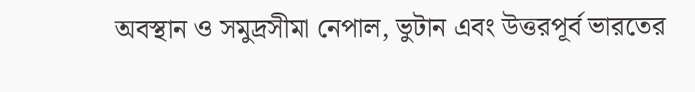অবস্থান ও সমুদ্রসীমা নেপাল, ভুটান এবং উত্তরপূর্ব ভারতের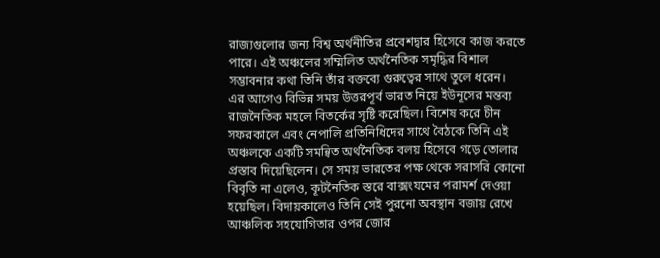রাজ্যগুলোর জন্য বিশ্ব অর্থনীতির প্রবেশদ্বার হিসেবে কাজ করতে পারে। এই অঞ্চলের সম্মিলিত অর্থনৈতিক সমৃদ্ধির বিশাল সম্ভাবনার কথা তিনি তাঁর বক্তব্যে গুরুত্বের সাথে তুলে ধরেন।
এর আগেও বিভিন্ন সময় উত্তরপূর্ব ভারত নিয়ে ইউনূসের মন্তব্য রাজনৈতিক মহলে বিতর্কের সৃষ্টি করেছিল। বিশেষ করে চীন সফরকালে এবং নেপালি প্রতিনিধিদের সাথে বৈঠকে তিনি এই অঞ্চলকে একটি সমন্বিত অর্থনৈতিক বলয় হিসেবে গড়ে তোলার প্রস্তাব দিয়েছিলেন। সে সময় ভারতের পক্ষ থেকে সরাসরি কোনো বিবৃতি না এলেও, কূটনৈতিক স্তরে বাক্সংযমের পরামর্শ দেওয়া হয়েছিল। বিদায়কালেও তিনি সেই পুরনো অবস্থান বজায় রেখে আঞ্চলিক সহযোগিতার ওপর জোর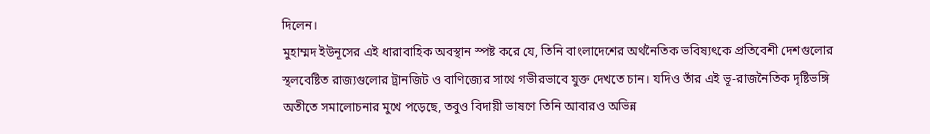দিলেন।
মুহাম্মদ ইউনূসের এই ধারাবাহিক অবস্থান স্পষ্ট করে যে, তিনি বাংলাদেশের অর্থনৈতিক ভবিষ্যৎকে প্রতিবেশী দেশগুলোর স্থলবেষ্টিত রাজ্যগুলোর ট্রানজিট ও বাণিজ্যের সাথে গভীরভাবে যুক্ত দেখতে চান। যদিও তাঁর এই ভূ-রাজনৈতিক দৃষ্টিভঙ্গি অতীতে সমালোচনার মুখে পড়েছে, তবুও বিদায়ী ভাষণে তিনি আবারও অভিন্ন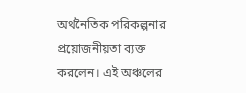অর্থনৈতিক পরিকল্পনার প্রয়োজনীয়তা ব্যক্ত করলেন। এই অঞ্চলের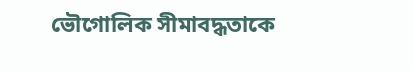ভৌগোলিক সীমাবদ্ধতাকে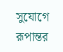সুযোগে রূপান্তর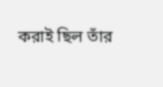করাই ছিল তাঁর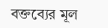বক্তব্যের মূল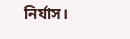নির্যাস।